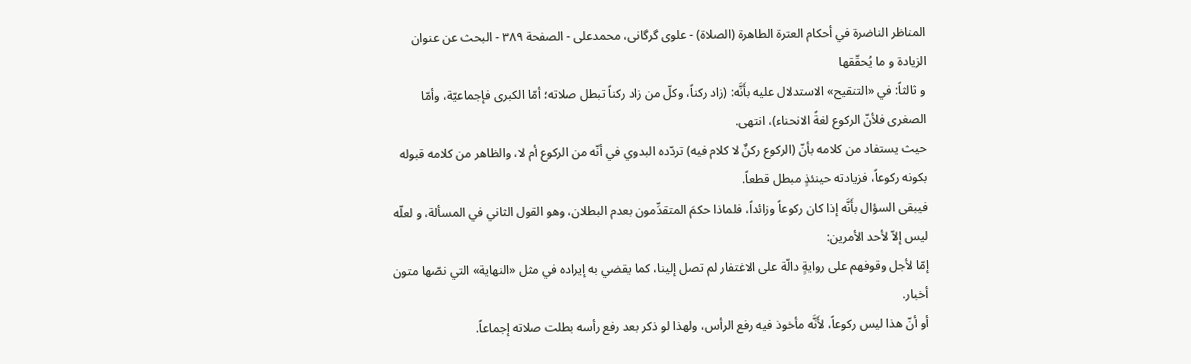المناظر الناضرة في أحکام العترة الطاهرة (الصلاة) - علوی گرگانی، محمدعلی - الصفحة ٣٨٩ - البحث عن عنوان الزيادة و ما يُحقّقها
و ثالثاً: في «التنقيح» الاستدلال عليه بأَنَّه: (زاد ركناً، وكلّ من زاد ركناً تبطل صلاته؛ أمّا الكبرى فإجماعيّة، وأمّا الصغرى فلأنّ الركوع لغةً الانحناء)، انتهى.
حيث يستفاد من كلامه بأنّ (الركوع ركنٌ لا كلام فيه) تردّده البدوي في أنّه من الركوع أم لا، والظاهر من كلامه قبوله بكونه ركوعاً، فزيادته حينئذٍ مبطل قطعاً.
فيبقى السؤال بأَنَّه إذا كان ركوعاً وزائداً، فلماذا حكمَ المتقدِّمون بعدم البطلان، وهو القول الثاني في المسألة، و لعلّه ليس إلاّ لأحد الأمرين:
إمّا لأجل وقوفهم على روايةٍ دالّة على الاغتفار لم تصل إلينا، كما يقضي به إيراده في مثل «النهاية» التي نصّها متون أخبار.
أو أنّ هذا ليس ركوعاً، لأَنَّه مأخوذ فيه رفع الرأس، ولهذا لو ذكر بعد رفع رأسه بطلت صلاته إجماعاً.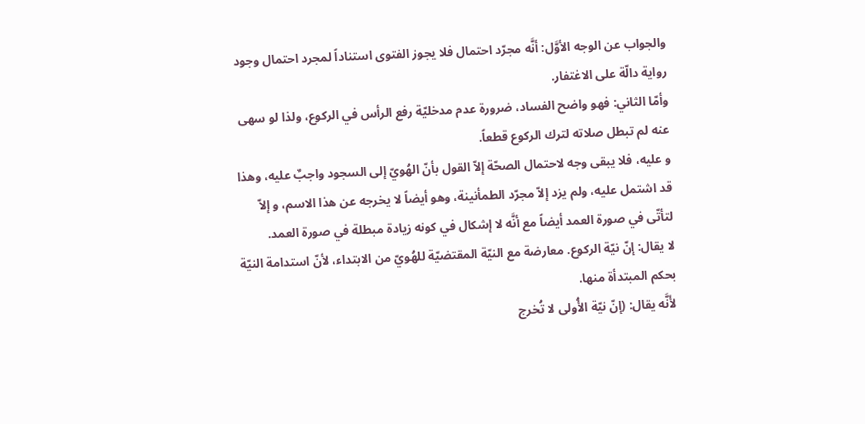والجواب عن الوجه الأوَّل: أنَّه مجرّد احتمال فلا يجوز الفتوى استناداً لمجرد احتمال وجود رواية دالّة على الاغتفار.
وأمّا الثاني: فهو واضح الفساد، ضرورة عدم مدخليّة رفع الرأس في الركوع، ولذا لو سهى عنه لم تبطل صلاته لترك الركوع قطعاً.
و عليه، فلا يبقى وجه لاحتمال الصحّة إلاّ القول بأنّ الهُويّ إلى السجود واجبٌ عليه، وهذا قد اشتمل عليه، ولم يزد إلاّ مجرّد الطمأنينة، وهو أيضاً لا يخرجه عن هذا الاسم، و إلاّ لتأتّى في صورة العمد أيضاً مع أنَّه لا إشكال في كونه زيادة مبطلة في صورة العمد.
لا يقال: إنّ نيّة الركوع. معارضة مع النيّة المقتضيّة للهُويّ من الابتداء، لأنّ استدامة النيّة بحكم المبتدأة منها.
لأَنَّه يقال: (إنّ نيّة الأُولى لا تُخرج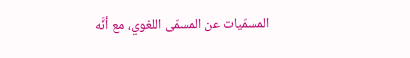المسمّيات عن المسمّى اللغوي، مع أنَّه